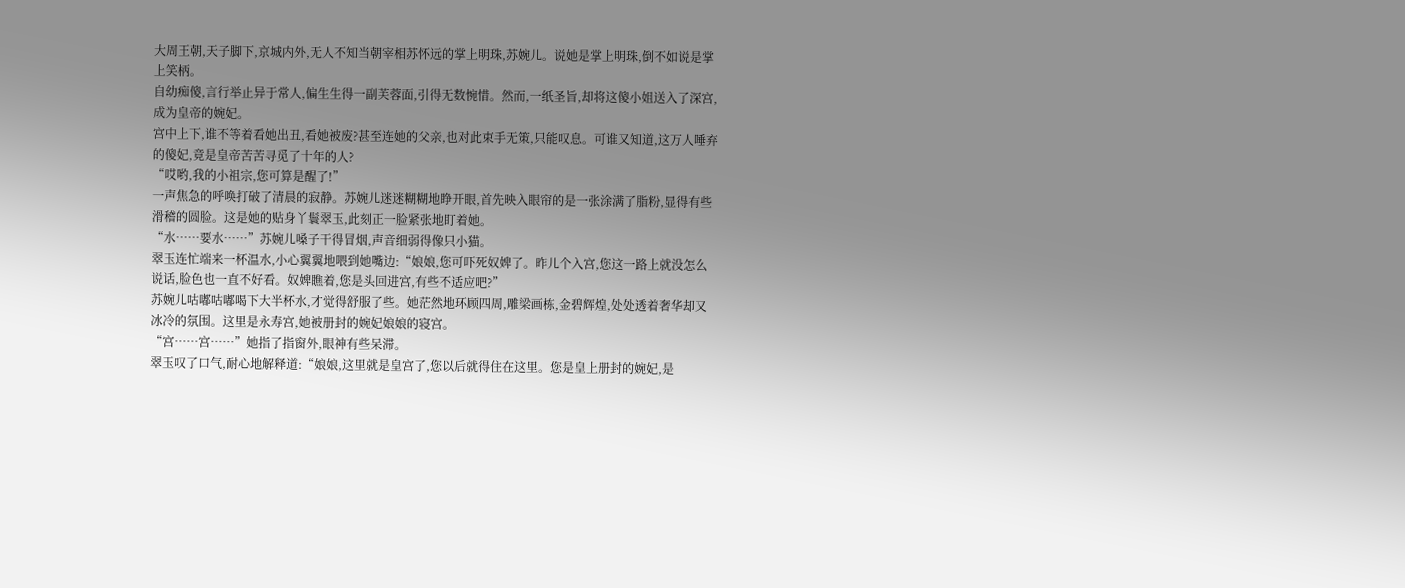大周王朝,天子脚下,京城内外,无人不知当朝宰相苏怀远的掌上明珠,苏婉儿。说她是掌上明珠,倒不如说是掌上笑柄。
自幼痴傻,言行举止异于常人,偏生生得一副芙蓉面,引得无数惋惜。然而,一纸圣旨,却将这傻小姐送入了深宫,成为皇帝的婉妃。
宫中上下,谁不等着看她出丑,看她被废?甚至连她的父亲,也对此束手无策,只能叹息。可谁又知道,这万人唾弃的傻妃,竟是皇帝苦苦寻觅了十年的人?
“哎哟,我的小祖宗,您可算是醒了!”
一声焦急的呼唤打破了清晨的寂静。苏婉儿迷迷糊糊地睁开眼,首先映入眼帘的是一张涂满了脂粉,显得有些滑稽的圆脸。这是她的贴身丫鬟翠玉,此刻正一脸紧张地盯着她。
“水……要水……”苏婉儿嗓子干得冒烟,声音细弱得像只小猫。
翠玉连忙端来一杯温水,小心翼翼地喂到她嘴边:“娘娘,您可吓死奴婢了。昨儿个入宫,您这一路上就没怎么说话,脸色也一直不好看。奴婢瞧着,您是头回进宫,有些不适应吧?”
苏婉儿咕嘟咕嘟喝下大半杯水,才觉得舒服了些。她茫然地环顾四周,雕梁画栋,金碧辉煌,处处透着奢华却又冰冷的氛围。这里是永寿宫,她被册封的婉妃娘娘的寝宫。
“宫……宫……”她指了指窗外,眼神有些呆滞。
翠玉叹了口气,耐心地解释道:“娘娘,这里就是皇宫了,您以后就得住在这里。您是皇上册封的婉妃,是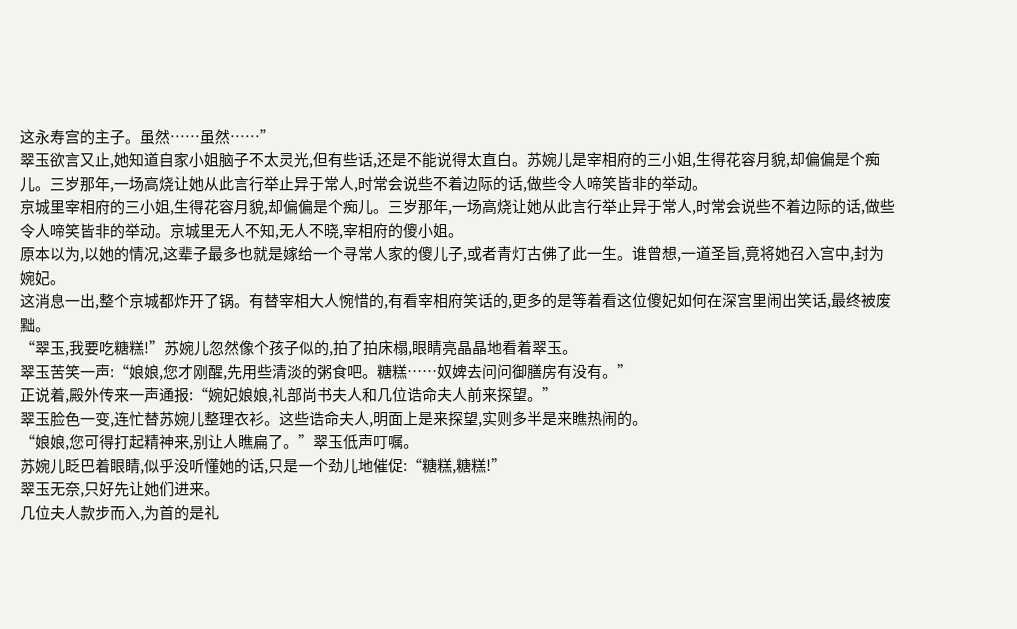这永寿宫的主子。虽然……虽然……”
翠玉欲言又止,她知道自家小姐脑子不太灵光,但有些话,还是不能说得太直白。苏婉儿是宰相府的三小姐,生得花容月貌,却偏偏是个痴儿。三岁那年,一场高烧让她从此言行举止异于常人,时常会说些不着边际的话,做些令人啼笑皆非的举动。
京城里宰相府的三小姐,生得花容月貌,却偏偏是个痴儿。三岁那年,一场高烧让她从此言行举止异于常人,时常会说些不着边际的话,做些令人啼笑皆非的举动。京城里无人不知,无人不晓,宰相府的傻小姐。
原本以为,以她的情况,这辈子最多也就是嫁给一个寻常人家的傻儿子,或者青灯古佛了此一生。谁曾想,一道圣旨,竟将她召入宫中,封为婉妃。
这消息一出,整个京城都炸开了锅。有替宰相大人惋惜的,有看宰相府笑话的,更多的是等着看这位傻妃如何在深宫里闹出笑话,最终被废黜。
“翠玉,我要吃糖糕!”苏婉儿忽然像个孩子似的,拍了拍床榻,眼睛亮晶晶地看着翠玉。
翠玉苦笑一声:“娘娘,您才刚醒,先用些清淡的粥食吧。糖糕……奴婢去问问御膳房有没有。”
正说着,殿外传来一声通报:“婉妃娘娘,礼部尚书夫人和几位诰命夫人前来探望。”
翠玉脸色一变,连忙替苏婉儿整理衣衫。这些诰命夫人,明面上是来探望,实则多半是来瞧热闹的。
“娘娘,您可得打起精神来,别让人瞧扁了。”翠玉低声叮嘱。
苏婉儿眨巴着眼睛,似乎没听懂她的话,只是一个劲儿地催促:“糖糕,糖糕!”
翠玉无奈,只好先让她们进来。
几位夫人款步而入,为首的是礼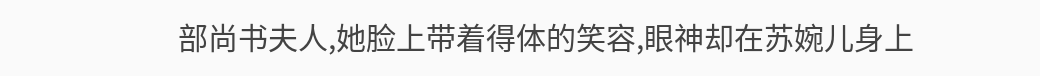部尚书夫人,她脸上带着得体的笑容,眼神却在苏婉儿身上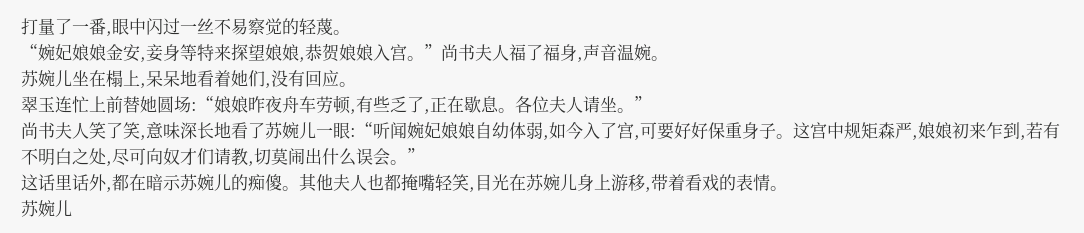打量了一番,眼中闪过一丝不易察觉的轻蔑。
“婉妃娘娘金安,妾身等特来探望娘娘,恭贺娘娘入宫。”尚书夫人福了福身,声音温婉。
苏婉儿坐在榻上,呆呆地看着她们,没有回应。
翠玉连忙上前替她圆场:“娘娘昨夜舟车劳顿,有些乏了,正在歇息。各位夫人请坐。”
尚书夫人笑了笑,意味深长地看了苏婉儿一眼:“听闻婉妃娘娘自幼体弱,如今入了宫,可要好好保重身子。这宫中规矩森严,娘娘初来乍到,若有不明白之处,尽可向奴才们请教,切莫闹出什么误会。”
这话里话外,都在暗示苏婉儿的痴傻。其他夫人也都掩嘴轻笑,目光在苏婉儿身上游移,带着看戏的表情。
苏婉儿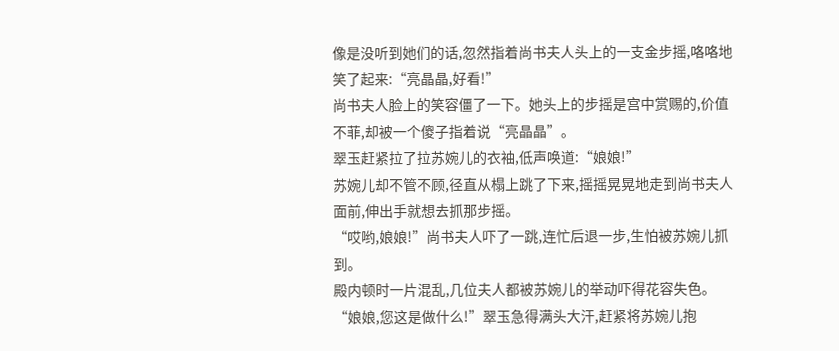像是没听到她们的话,忽然指着尚书夫人头上的一支金步摇,咯咯地笑了起来:“亮晶晶,好看!”
尚书夫人脸上的笑容僵了一下。她头上的步摇是宫中赏赐的,价值不菲,却被一个傻子指着说“亮晶晶”。
翠玉赶紧拉了拉苏婉儿的衣袖,低声唤道:“娘娘!”
苏婉儿却不管不顾,径直从榻上跳了下来,摇摇晃晃地走到尚书夫人面前,伸出手就想去抓那步摇。
“哎哟,娘娘!”尚书夫人吓了一跳,连忙后退一步,生怕被苏婉儿抓到。
殿内顿时一片混乱,几位夫人都被苏婉儿的举动吓得花容失色。
“娘娘,您这是做什么!”翠玉急得满头大汗,赶紧将苏婉儿抱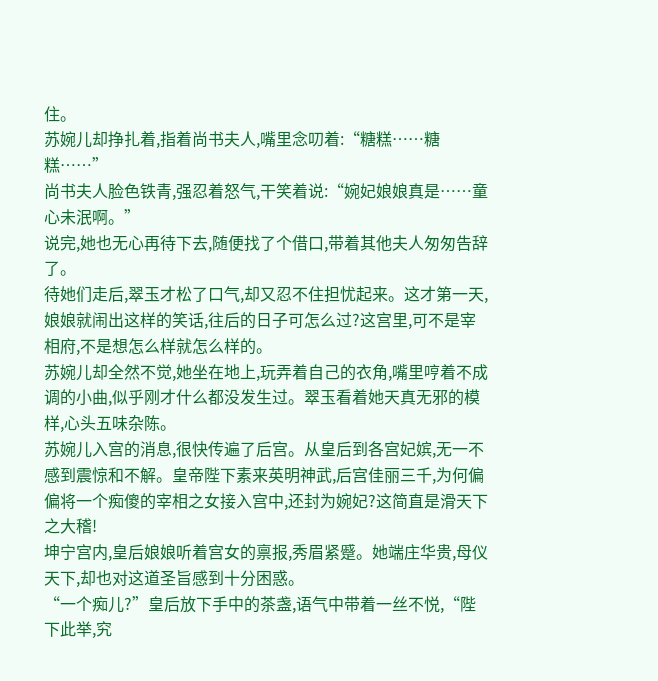住。
苏婉儿却挣扎着,指着尚书夫人,嘴里念叨着:“糖糕……糖糕……”
尚书夫人脸色铁青,强忍着怒气,干笑着说:“婉妃娘娘真是……童心未泯啊。”
说完,她也无心再待下去,随便找了个借口,带着其他夫人匆匆告辞了。
待她们走后,翠玉才松了口气,却又忍不住担忧起来。这才第一天,娘娘就闹出这样的笑话,往后的日子可怎么过?这宫里,可不是宰相府,不是想怎么样就怎么样的。
苏婉儿却全然不觉,她坐在地上,玩弄着自己的衣角,嘴里哼着不成调的小曲,似乎刚才什么都没发生过。翠玉看着她天真无邪的模样,心头五味杂陈。
苏婉儿入宫的消息,很快传遍了后宫。从皇后到各宫妃嫔,无一不感到震惊和不解。皇帝陛下素来英明神武,后宫佳丽三千,为何偏偏将一个痴傻的宰相之女接入宫中,还封为婉妃?这简直是滑天下之大稽!
坤宁宫内,皇后娘娘听着宫女的禀报,秀眉紧蹙。她端庄华贵,母仪天下,却也对这道圣旨感到十分困惑。
“一个痴儿?”皇后放下手中的茶盏,语气中带着一丝不悦,“陛下此举,究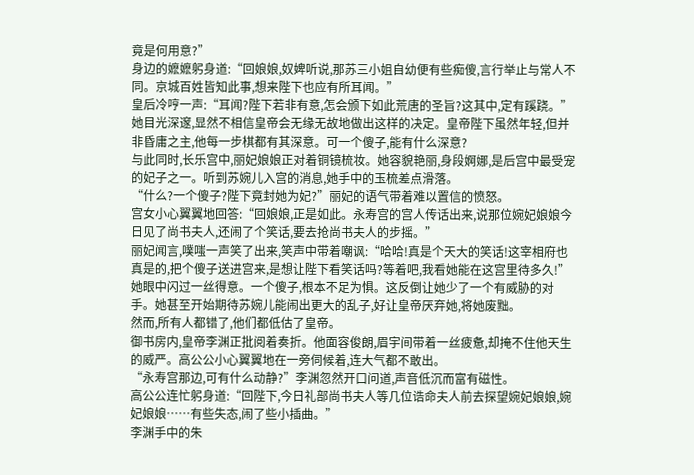竟是何用意?”
身边的嬷嬷躬身道:“回娘娘,奴婢听说,那苏三小姐自幼便有些痴傻,言行举止与常人不同。京城百姓皆知此事,想来陛下也应有所耳闻。”
皇后冷哼一声:“耳闻?陛下若非有意,怎会颁下如此荒唐的圣旨?这其中,定有蹊跷。”
她目光深邃,显然不相信皇帝会无缘无故地做出这样的决定。皇帝陛下虽然年轻,但并非昏庸之主,他每一步棋都有其深意。可一个傻子,能有什么深意?
与此同时,长乐宫中,丽妃娘娘正对着铜镜梳妆。她容貌艳丽,身段婀娜,是后宫中最受宠的妃子之一。听到苏婉儿入宫的消息,她手中的玉梳差点滑落。
“什么?一个傻子?陛下竟封她为妃?”丽妃的语气带着难以置信的愤怒。
宫女小心翼翼地回答:“回娘娘,正是如此。永寿宫的宫人传话出来,说那位婉妃娘娘今日见了尚书夫人,还闹了个笑话,要去抢尚书夫人的步摇。”
丽妃闻言,噗嗤一声笑了出来,笑声中带着嘲讽:“哈哈!真是个天大的笑话!这宰相府也真是的,把个傻子送进宫来,是想让陛下看笑话吗?等着吧,我看她能在这宫里待多久!”
她眼中闪过一丝得意。一个傻子,根本不足为惧。这反倒让她少了一个有威胁的对手。她甚至开始期待苏婉儿能闹出更大的乱子,好让皇帝厌弃她,将她废黜。
然而,所有人都错了,他们都低估了皇帝。
御书房内,皇帝李渊正批阅着奏折。他面容俊朗,眉宇间带着一丝疲惫,却掩不住他天生的威严。高公公小心翼翼地在一旁伺候着,连大气都不敢出。
“永寿宫那边,可有什么动静?”李渊忽然开口问道,声音低沉而富有磁性。
高公公连忙躬身道:“回陛下,今日礼部尚书夫人等几位诰命夫人前去探望婉妃娘娘,婉妃娘娘……有些失态,闹了些小插曲。”
李渊手中的朱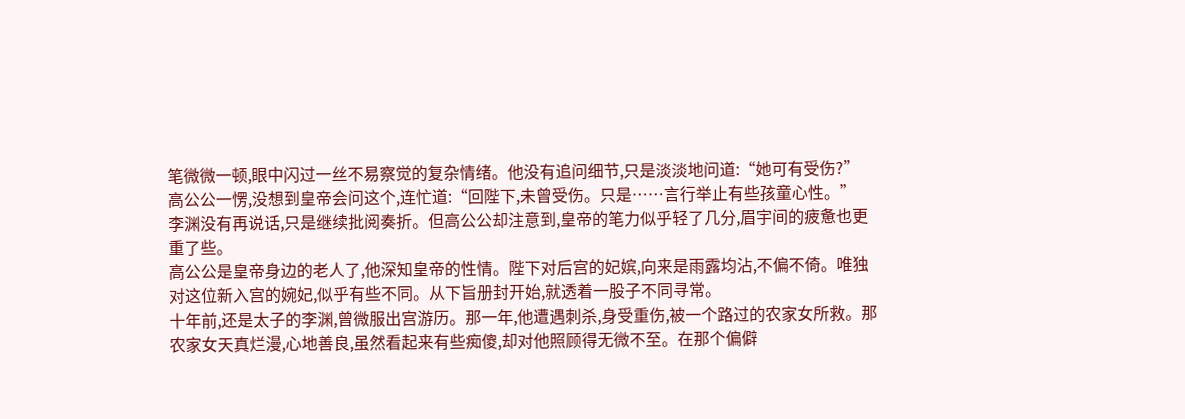笔微微一顿,眼中闪过一丝不易察觉的复杂情绪。他没有追问细节,只是淡淡地问道:“她可有受伤?”
高公公一愣,没想到皇帝会问这个,连忙道:“回陛下,未曾受伤。只是……言行举止有些孩童心性。”
李渊没有再说话,只是继续批阅奏折。但高公公却注意到,皇帝的笔力似乎轻了几分,眉宇间的疲惫也更重了些。
高公公是皇帝身边的老人了,他深知皇帝的性情。陛下对后宫的妃嫔,向来是雨露均沾,不偏不倚。唯独对这位新入宫的婉妃,似乎有些不同。从下旨册封开始,就透着一股子不同寻常。
十年前,还是太子的李渊,曾微服出宫游历。那一年,他遭遇刺杀,身受重伤,被一个路过的农家女所救。那农家女天真烂漫,心地善良,虽然看起来有些痴傻,却对他照顾得无微不至。在那个偏僻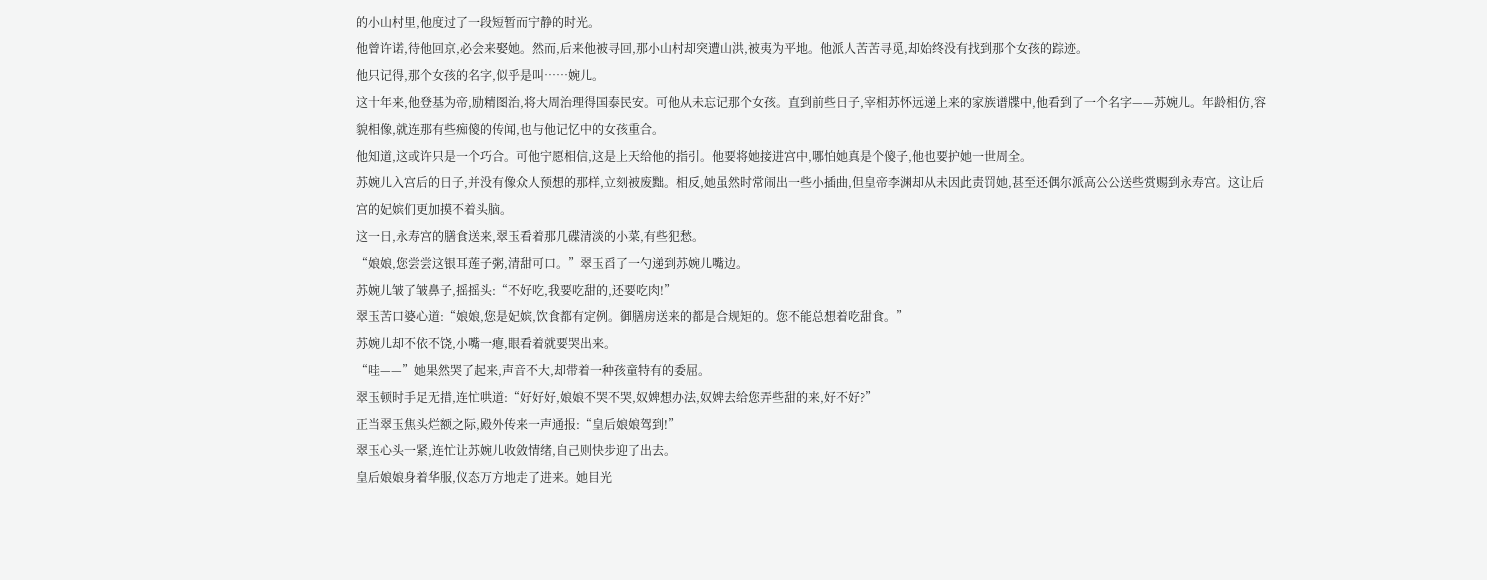的小山村里,他度过了一段短暂而宁静的时光。
他曾许诺,待他回京,必会来娶她。然而,后来他被寻回,那小山村却突遭山洪,被夷为平地。他派人苦苦寻觅,却始终没有找到那个女孩的踪迹。
他只记得,那个女孩的名字,似乎是叫……婉儿。
这十年来,他登基为帝,励精图治,将大周治理得国泰民安。可他从未忘记那个女孩。直到前些日子,宰相苏怀远递上来的家族谱牒中,他看到了一个名字——苏婉儿。年龄相仿,容貌相像,就连那有些痴傻的传闻,也与他记忆中的女孩重合。
他知道,这或许只是一个巧合。可他宁愿相信,这是上天给他的指引。他要将她接进宫中,哪怕她真是个傻子,他也要护她一世周全。
苏婉儿入宫后的日子,并没有像众人预想的那样,立刻被废黜。相反,她虽然时常闹出一些小插曲,但皇帝李渊却从未因此责罚她,甚至还偶尔派高公公送些赏赐到永寿宫。这让后宫的妃嫔们更加摸不着头脑。
这一日,永寿宫的膳食送来,翠玉看着那几碟清淡的小菜,有些犯愁。
“娘娘,您尝尝这银耳莲子粥,清甜可口。”翠玉舀了一勺递到苏婉儿嘴边。
苏婉儿皱了皱鼻子,摇摇头:“不好吃,我要吃甜的,还要吃肉!”
翠玉苦口婆心道:“娘娘,您是妃嫔,饮食都有定例。御膳房送来的都是合规矩的。您不能总想着吃甜食。”
苏婉儿却不依不饶,小嘴一瘪,眼看着就要哭出来。
“哇——”她果然哭了起来,声音不大,却带着一种孩童特有的委屈。
翠玉顿时手足无措,连忙哄道:“好好好,娘娘不哭不哭,奴婢想办法,奴婢去给您弄些甜的来,好不好?”
正当翠玉焦头烂额之际,殿外传来一声通报:“皇后娘娘驾到!”
翠玉心头一紧,连忙让苏婉儿收敛情绪,自己则快步迎了出去。
皇后娘娘身着华服,仪态万方地走了进来。她目光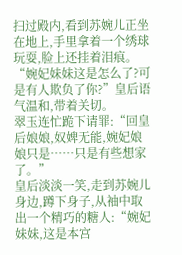扫过殿内,看到苏婉儿正坐在地上,手里拿着一个绣球玩耍,脸上还挂着泪痕。
“婉妃妹妹这是怎么了?可是有人欺负了你?”皇后语气温和,带着关切。
翠玉连忙跪下请罪:“回皇后娘娘,奴婢无能,婉妃娘娘只是……只是有些想家了。”
皇后淡淡一笑,走到苏婉儿身边,蹲下身子,从袖中取出一个精巧的糖人:“婉妃妹妹,这是本宫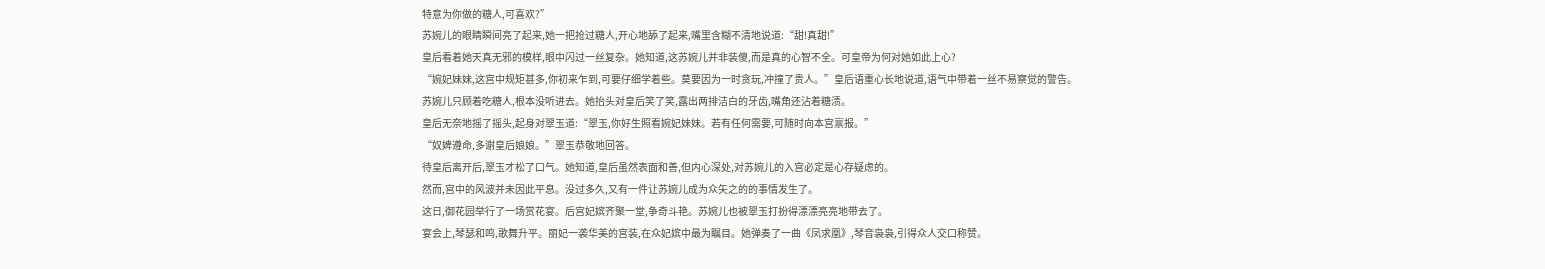特意为你做的糖人,可喜欢?”
苏婉儿的眼睛瞬间亮了起来,她一把抢过糖人,开心地舔了起来,嘴里含糊不清地说道:“甜!真甜!”
皇后看着她天真无邪的模样,眼中闪过一丝复杂。她知道,这苏婉儿并非装傻,而是真的心智不全。可皇帝为何对她如此上心?
“婉妃妹妹,这宫中规矩甚多,你初来乍到,可要仔细学着些。莫要因为一时贪玩,冲撞了贵人。”皇后语重心长地说道,语气中带着一丝不易察觉的警告。
苏婉儿只顾着吃糖人,根本没听进去。她抬头对皇后笑了笑,露出两排洁白的牙齿,嘴角还沾着糖渍。
皇后无奈地摇了摇头,起身对翠玉道:“翠玉,你好生照看婉妃妹妹。若有任何需要,可随时向本宫禀报。”
“奴婢遵命,多谢皇后娘娘。”翠玉恭敬地回答。
待皇后离开后,翠玉才松了口气。她知道,皇后虽然表面和善,但内心深处,对苏婉儿的入宫必定是心存疑虑的。
然而,宫中的风波并未因此平息。没过多久,又有一件让苏婉儿成为众矢之的的事情发生了。
这日,御花园举行了一场赏花宴。后宫妃嫔齐聚一堂,争奇斗艳。苏婉儿也被翠玉打扮得漂漂亮亮地带去了。
宴会上,琴瑟和鸣,歌舞升平。丽妃一袭华美的宫装,在众妃嫔中最为瞩目。她弹奏了一曲《凤求凰》,琴音袅袅,引得众人交口称赞。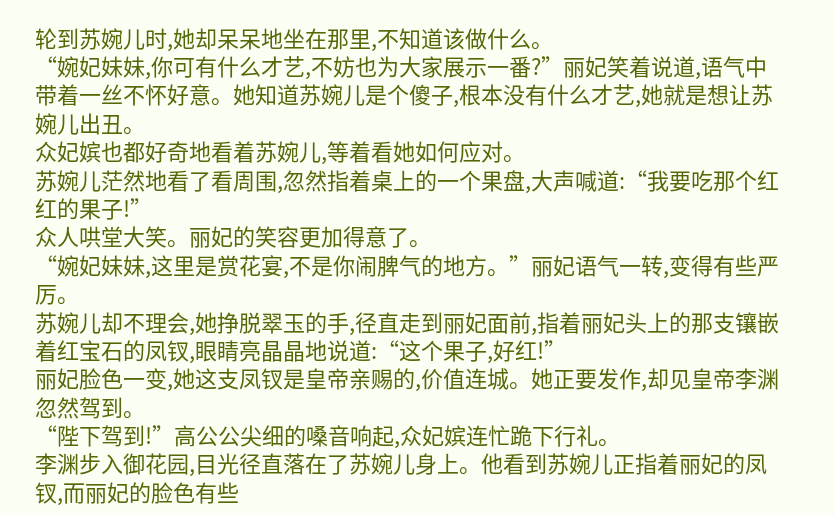轮到苏婉儿时,她却呆呆地坐在那里,不知道该做什么。
“婉妃妹妹,你可有什么才艺,不妨也为大家展示一番?”丽妃笑着说道,语气中带着一丝不怀好意。她知道苏婉儿是个傻子,根本没有什么才艺,她就是想让苏婉儿出丑。
众妃嫔也都好奇地看着苏婉儿,等着看她如何应对。
苏婉儿茫然地看了看周围,忽然指着桌上的一个果盘,大声喊道:“我要吃那个红红的果子!”
众人哄堂大笑。丽妃的笑容更加得意了。
“婉妃妹妹,这里是赏花宴,不是你闹脾气的地方。”丽妃语气一转,变得有些严厉。
苏婉儿却不理会,她挣脱翠玉的手,径直走到丽妃面前,指着丽妃头上的那支镶嵌着红宝石的凤钗,眼睛亮晶晶地说道:“这个果子,好红!”
丽妃脸色一变,她这支凤钗是皇帝亲赐的,价值连城。她正要发作,却见皇帝李渊忽然驾到。
“陛下驾到!”高公公尖细的嗓音响起,众妃嫔连忙跪下行礼。
李渊步入御花园,目光径直落在了苏婉儿身上。他看到苏婉儿正指着丽妃的凤钗,而丽妃的脸色有些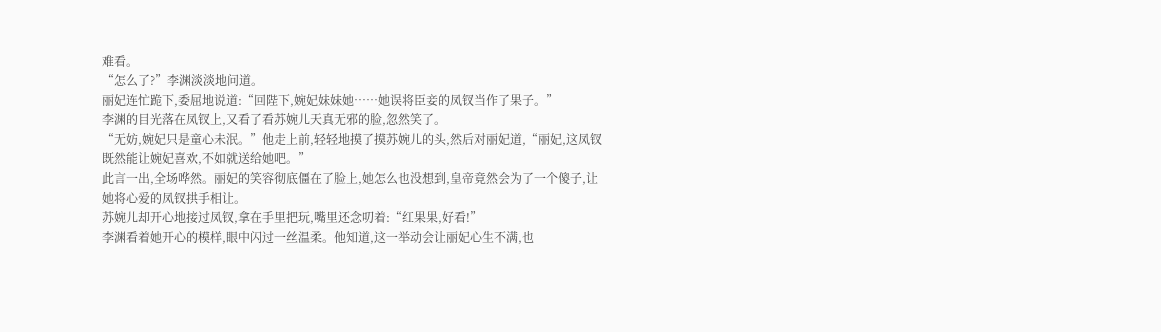难看。
“怎么了?”李渊淡淡地问道。
丽妃连忙跪下,委屈地说道:“回陛下,婉妃妹妹她……她误将臣妾的凤钗当作了果子。”
李渊的目光落在凤钗上,又看了看苏婉儿天真无邪的脸,忽然笑了。
“无妨,婉妃只是童心未泯。”他走上前,轻轻地摸了摸苏婉儿的头,然后对丽妃道,“丽妃,这凤钗既然能让婉妃喜欢,不如就送给她吧。”
此言一出,全场哗然。丽妃的笑容彻底僵在了脸上,她怎么也没想到,皇帝竟然会为了一个傻子,让她将心爱的凤钗拱手相让。
苏婉儿却开心地接过凤钗,拿在手里把玩,嘴里还念叨着:“红果果,好看!”
李渊看着她开心的模样,眼中闪过一丝温柔。他知道,这一举动会让丽妃心生不满,也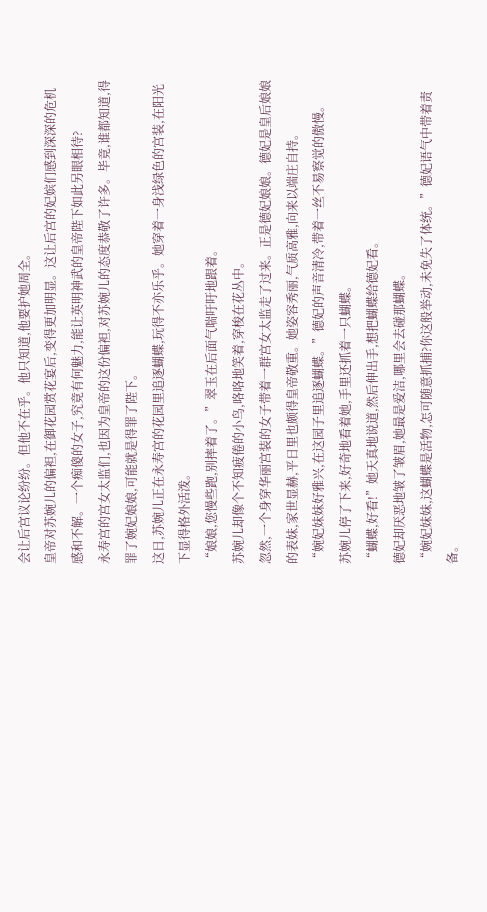会让后宫议论纷纷。但他不在乎。他只知道,他要护她周全。
皇帝对苏婉儿的偏袒,在御花园赏花宴后,变得更加明显。这让后宫的妃嫔们感到深深的危机感和不解。一个痴傻的女子,究竟有何魅力,能让英明神武的皇帝陛下如此另眼相待?
永寿宫的宫女太监们,也因为皇帝的这份偏袒,对苏婉儿的态度恭敬了许多。毕竟,谁都知道,得罪了婉妃娘娘,可能就是得罪了陛下。
这日,苏婉儿正在永寿宫的花园里追逐蝴蝶,玩得不亦乐乎。她穿着一身浅绿色的宫装,在阳光下显得格外活泼。
“娘娘,您慢些跑,别摔着了。”翠玉在后面气喘吁吁地跟着。
苏婉儿却像个不知疲倦的小鸟,咯咯地笑着,穿梭在花丛中。
忽然,一个身穿华丽宫装的女子带着一群宫女太监走了过来。正是德妃娘娘。德妃是皇后娘娘的表妹,家世显赫,平日里也颇得皇帝敬重。她姿容秀丽,气质高雅,向来以端庄自持。
“婉妃妹妹好雅兴,在这园子里追逐蝴蝶。”德妃的声音清冷,带着一丝不易察觉的傲慢。
苏婉儿停了下来,好奇地看着她,手里还抓着一只蝴蝶。
“蝴蝶,好看!”她天真地说道,然后伸出手,想把蝴蝶给德妃看。
德妃却厌恶地皱了皱眉,她最是爱洁,哪里会去碰那蝴蝶。
“婉妃妹妹,这蝴蝶是活物,怎可随意抓捕?你这般举动,未免失了体统。”德妃语气中带着责备。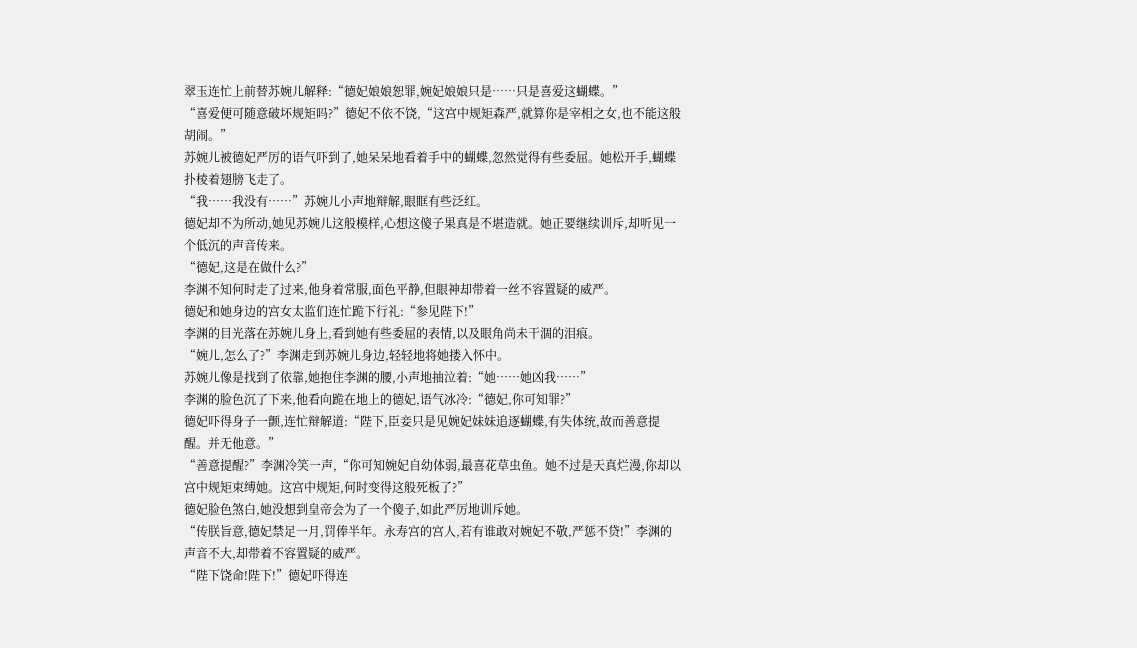翠玉连忙上前替苏婉儿解释:“德妃娘娘恕罪,婉妃娘娘只是……只是喜爱这蝴蝶。”
“喜爱便可随意破坏规矩吗?”德妃不依不饶,“这宫中规矩森严,就算你是宰相之女,也不能这般胡闹。”
苏婉儿被德妃严厉的语气吓到了,她呆呆地看着手中的蝴蝶,忽然觉得有些委屈。她松开手,蝴蝶扑棱着翅膀飞走了。
“我……我没有……”苏婉儿小声地辩解,眼眶有些泛红。
德妃却不为所动,她见苏婉儿这般模样,心想这傻子果真是不堪造就。她正要继续训斥,却听见一个低沉的声音传来。
“德妃,这是在做什么?”
李渊不知何时走了过来,他身着常服,面色平静,但眼神却带着一丝不容置疑的威严。
德妃和她身边的宫女太监们连忙跪下行礼:“参见陛下!”
李渊的目光落在苏婉儿身上,看到她有些委屈的表情,以及眼角尚未干涸的泪痕。
“婉儿,怎么了?”李渊走到苏婉儿身边,轻轻地将她搂入怀中。
苏婉儿像是找到了依靠,她抱住李渊的腰,小声地抽泣着:“她……她凶我……”
李渊的脸色沉了下来,他看向跪在地上的德妃,语气冰冷:“德妃,你可知罪?”
德妃吓得身子一颤,连忙辩解道:“陛下,臣妾只是见婉妃妹妹追逐蝴蝶,有失体统,故而善意提醒。并无他意。”
“善意提醒?”李渊冷笑一声,“你可知婉妃自幼体弱,最喜花草虫鱼。她不过是天真烂漫,你却以宫中规矩束缚她。这宫中规矩,何时变得这般死板了?”
德妃脸色煞白,她没想到皇帝会为了一个傻子,如此严厉地训斥她。
“传朕旨意,德妃禁足一月,罚俸半年。永寿宫的宫人,若有谁敢对婉妃不敬,严惩不贷!”李渊的声音不大,却带着不容置疑的威严。
“陛下饶命!陛下!”德妃吓得连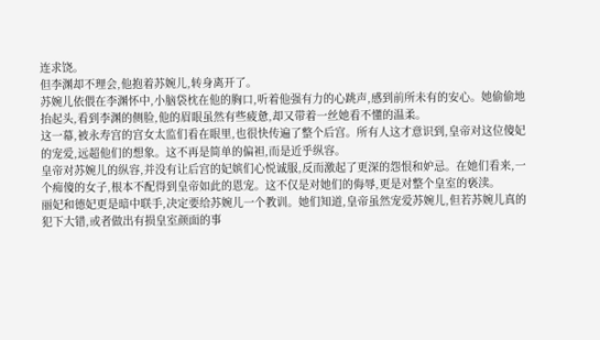连求饶。
但李渊却不理会,他抱着苏婉儿,转身离开了。
苏婉儿依偎在李渊怀中,小脑袋枕在他的胸口,听着他强有力的心跳声,感到前所未有的安心。她偷偷地抬起头,看到李渊的侧脸,他的眉眼虽然有些疲惫,却又带着一丝她看不懂的温柔。
这一幕,被永寿宫的宫女太监们看在眼里,也很快传遍了整个后宫。所有人这才意识到,皇帝对这位傻妃的宠爱,远超他们的想象。这不再是简单的偏袒,而是近乎纵容。
皇帝对苏婉儿的纵容,并没有让后宫的妃嫔们心悦诚服,反而激起了更深的怨恨和妒忌。在她们看来,一个痴傻的女子,根本不配得到皇帝如此的恩宠。这不仅是对她们的侮辱,更是对整个皇室的亵渎。
丽妃和德妃更是暗中联手,决定要给苏婉儿一个教训。她们知道,皇帝虽然宠爱苏婉儿,但若苏婉儿真的犯下大错,或者做出有损皇室颜面的事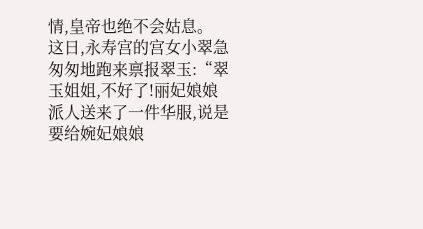情,皇帝也绝不会姑息。
这日,永寿宫的宫女小翠急匆匆地跑来禀报翠玉:“翠玉姐姐,不好了!丽妃娘娘派人送来了一件华服,说是要给婉妃娘娘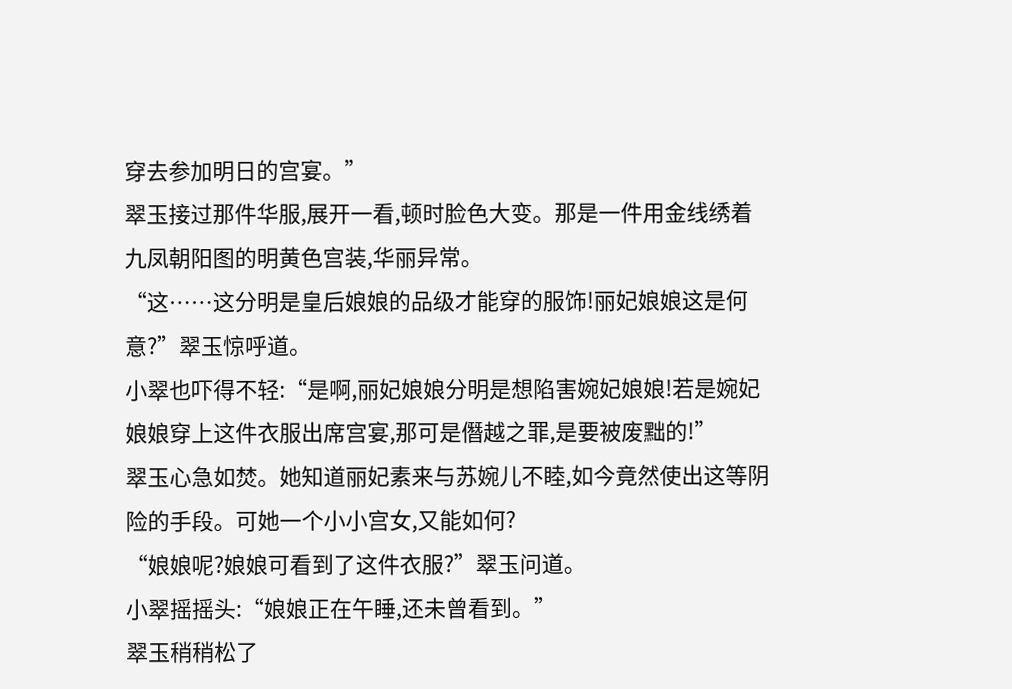穿去参加明日的宫宴。”
翠玉接过那件华服,展开一看,顿时脸色大变。那是一件用金线绣着九凤朝阳图的明黄色宫装,华丽异常。
“这……这分明是皇后娘娘的品级才能穿的服饰!丽妃娘娘这是何意?”翠玉惊呼道。
小翠也吓得不轻:“是啊,丽妃娘娘分明是想陷害婉妃娘娘!若是婉妃娘娘穿上这件衣服出席宫宴,那可是僭越之罪,是要被废黜的!”
翠玉心急如焚。她知道丽妃素来与苏婉儿不睦,如今竟然使出这等阴险的手段。可她一个小小宫女,又能如何?
“娘娘呢?娘娘可看到了这件衣服?”翠玉问道。
小翠摇摇头:“娘娘正在午睡,还未曾看到。”
翠玉稍稍松了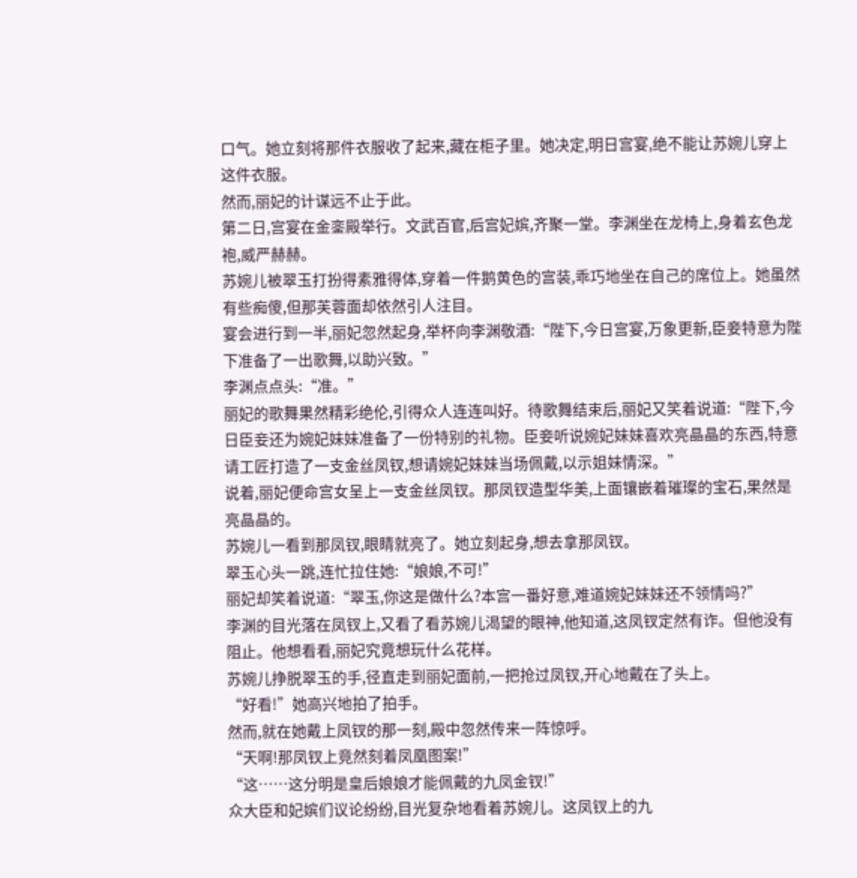口气。她立刻将那件衣服收了起来,藏在柜子里。她决定,明日宫宴,绝不能让苏婉儿穿上这件衣服。
然而,丽妃的计谋远不止于此。
第二日,宫宴在金銮殿举行。文武百官,后宫妃嫔,齐聚一堂。李渊坐在龙椅上,身着玄色龙袍,威严赫赫。
苏婉儿被翠玉打扮得素雅得体,穿着一件鹅黄色的宫装,乖巧地坐在自己的席位上。她虽然有些痴傻,但那芙蓉面却依然引人注目。
宴会进行到一半,丽妃忽然起身,举杯向李渊敬酒:“陛下,今日宫宴,万象更新,臣妾特意为陛下准备了一出歌舞,以助兴致。”
李渊点点头:“准。”
丽妃的歌舞果然精彩绝伦,引得众人连连叫好。待歌舞结束后,丽妃又笑着说道:“陛下,今日臣妾还为婉妃妹妹准备了一份特别的礼物。臣妾听说婉妃妹妹喜欢亮晶晶的东西,特意请工匠打造了一支金丝凤钗,想请婉妃妹妹当场佩戴,以示姐妹情深。”
说着,丽妃便命宫女呈上一支金丝凤钗。那凤钗造型华美,上面镶嵌着璀璨的宝石,果然是亮晶晶的。
苏婉儿一看到那凤钗,眼睛就亮了。她立刻起身,想去拿那凤钗。
翠玉心头一跳,连忙拉住她:“娘娘,不可!”
丽妃却笑着说道:“翠玉,你这是做什么?本宫一番好意,难道婉妃妹妹还不领情吗?”
李渊的目光落在凤钗上,又看了看苏婉儿渴望的眼神,他知道,这凤钗定然有诈。但他没有阻止。他想看看,丽妃究竟想玩什么花样。
苏婉儿挣脱翠玉的手,径直走到丽妃面前,一把抢过凤钗,开心地戴在了头上。
“好看!”她高兴地拍了拍手。
然而,就在她戴上凤钗的那一刻,殿中忽然传来一阵惊呼。
“天啊!那凤钗上竟然刻着凤凰图案!”
“这……这分明是皇后娘娘才能佩戴的九凤金钗!”
众大臣和妃嫔们议论纷纷,目光复杂地看着苏婉儿。这凤钗上的九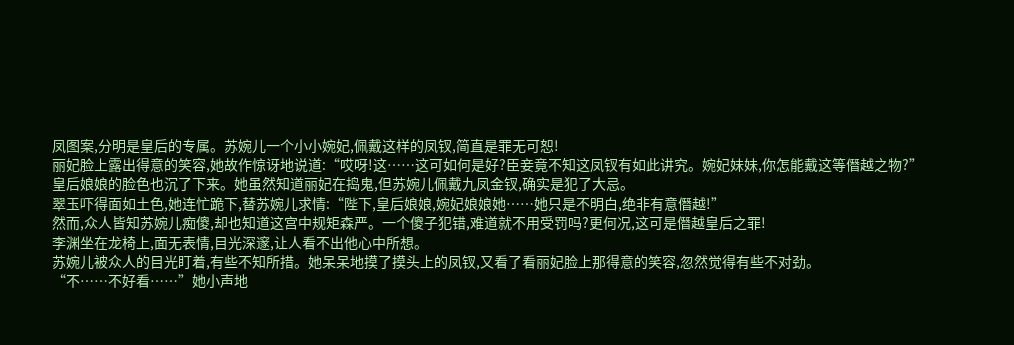凤图案,分明是皇后的专属。苏婉儿一个小小婉妃,佩戴这样的凤钗,简直是罪无可恕!
丽妃脸上露出得意的笑容,她故作惊讶地说道:“哎呀!这……这可如何是好?臣妾竟不知这凤钗有如此讲究。婉妃妹妹,你怎能戴这等僭越之物?”
皇后娘娘的脸色也沉了下来。她虽然知道丽妃在捣鬼,但苏婉儿佩戴九凤金钗,确实是犯了大忌。
翠玉吓得面如土色,她连忙跪下,替苏婉儿求情:“陛下,皇后娘娘,婉妃娘娘她……她只是不明白,绝非有意僭越!”
然而,众人皆知苏婉儿痴傻,却也知道这宫中规矩森严。一个傻子犯错,难道就不用受罚吗?更何况,这可是僭越皇后之罪!
李渊坐在龙椅上,面无表情,目光深邃,让人看不出他心中所想。
苏婉儿被众人的目光盯着,有些不知所措。她呆呆地摸了摸头上的凤钗,又看了看丽妃脸上那得意的笑容,忽然觉得有些不对劲。
“不……不好看……”她小声地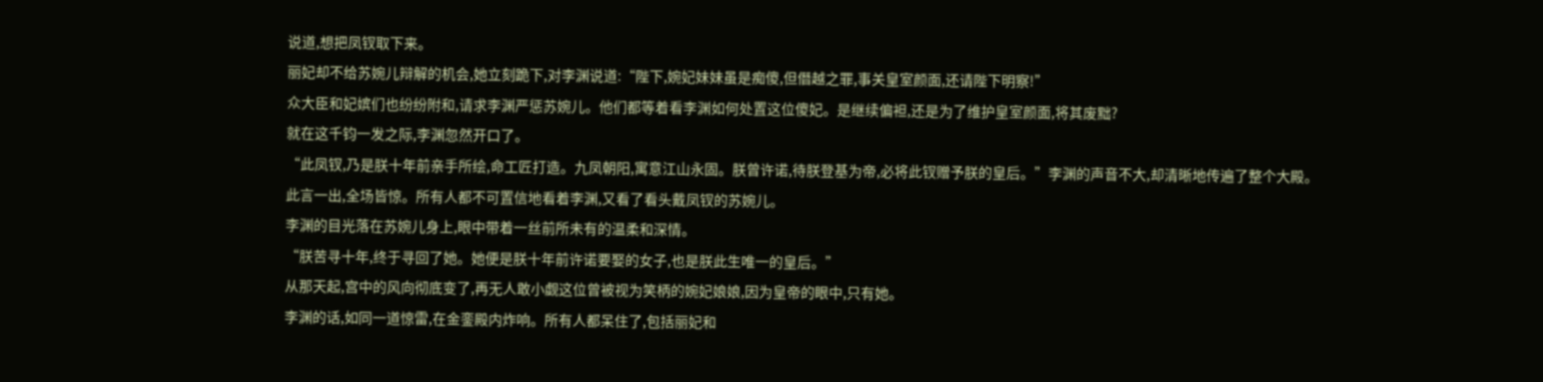说道,想把凤钗取下来。
丽妃却不给苏婉儿辩解的机会,她立刻跪下,对李渊说道:“陛下,婉妃妹妹虽是痴傻,但僭越之罪,事关皇室颜面,还请陛下明察!”
众大臣和妃嫔们也纷纷附和,请求李渊严惩苏婉儿。他们都等着看李渊如何处置这位傻妃。是继续偏袒,还是为了维护皇室颜面,将其废黜?
就在这千钧一发之际,李渊忽然开口了。
“此凤钗,乃是朕十年前亲手所绘,命工匠打造。九凤朝阳,寓意江山永固。朕曾许诺,待朕登基为帝,必将此钗赠予朕的皇后。”李渊的声音不大,却清晰地传遍了整个大殿。
此言一出,全场皆惊。所有人都不可置信地看着李渊,又看了看头戴凤钗的苏婉儿。
李渊的目光落在苏婉儿身上,眼中带着一丝前所未有的温柔和深情。
“朕苦寻十年,终于寻回了她。她便是朕十年前许诺要娶的女子,也是朕此生唯一的皇后。”
从那天起,宫中的风向彻底变了,再无人敢小觑这位曾被视为笑柄的婉妃娘娘,因为皇帝的眼中,只有她。
李渊的话,如同一道惊雷,在金銮殿内炸响。所有人都呆住了,包括丽妃和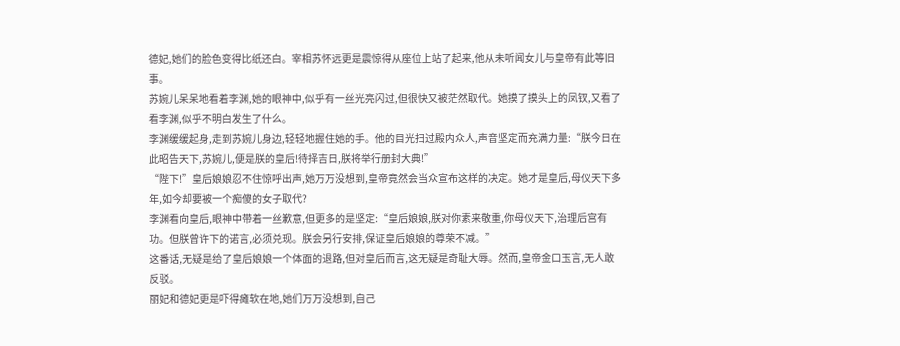德妃,她们的脸色变得比纸还白。宰相苏怀远更是震惊得从座位上站了起来,他从未听闻女儿与皇帝有此等旧事。
苏婉儿呆呆地看着李渊,她的眼神中,似乎有一丝光亮闪过,但很快又被茫然取代。她摸了摸头上的凤钗,又看了看李渊,似乎不明白发生了什么。
李渊缓缓起身,走到苏婉儿身边,轻轻地握住她的手。他的目光扫过殿内众人,声音坚定而充满力量:“朕今日在此昭告天下,苏婉儿,便是朕的皇后!待择吉日,朕将举行册封大典!”
“陛下!”皇后娘娘忍不住惊呼出声,她万万没想到,皇帝竟然会当众宣布这样的决定。她才是皇后,母仪天下多年,如今却要被一个痴傻的女子取代?
李渊看向皇后,眼神中带着一丝歉意,但更多的是坚定:“皇后娘娘,朕对你素来敬重,你母仪天下,治理后宫有功。但朕曾许下的诺言,必须兑现。朕会另行安排,保证皇后娘娘的尊荣不减。”
这番话,无疑是给了皇后娘娘一个体面的退路,但对皇后而言,这无疑是奇耻大辱。然而,皇帝金口玉言,无人敢反驳。
丽妃和德妃更是吓得瘫软在地,她们万万没想到,自己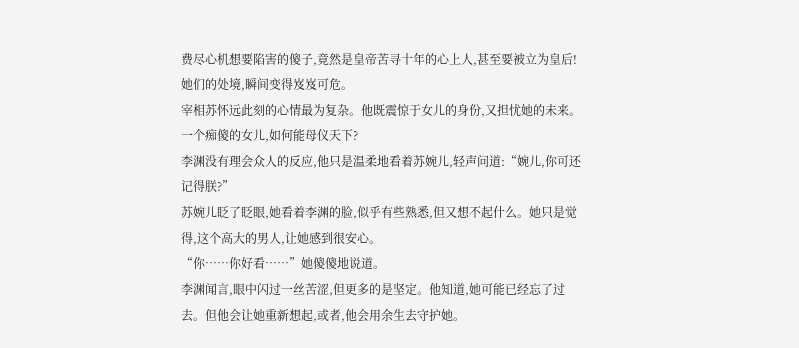费尽心机想要陷害的傻子,竟然是皇帝苦寻十年的心上人,甚至要被立为皇后!她们的处境,瞬间变得岌岌可危。
宰相苏怀远此刻的心情最为复杂。他既震惊于女儿的身份,又担忧她的未来。一个痴傻的女儿,如何能母仪天下?
李渊没有理会众人的反应,他只是温柔地看着苏婉儿,轻声问道:“婉儿,你可还记得朕?”
苏婉儿眨了眨眼,她看着李渊的脸,似乎有些熟悉,但又想不起什么。她只是觉得,这个高大的男人,让她感到很安心。
“你……你好看……”她傻傻地说道。
李渊闻言,眼中闪过一丝苦涩,但更多的是坚定。他知道,她可能已经忘了过去。但他会让她重新想起,或者,他会用余生去守护她。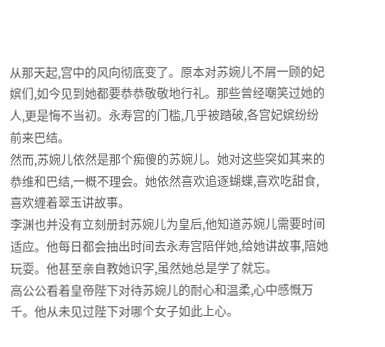从那天起,宫中的风向彻底变了。原本对苏婉儿不屑一顾的妃嫔们,如今见到她都要恭恭敬敬地行礼。那些曾经嘲笑过她的人,更是悔不当初。永寿宫的门槛,几乎被踏破,各宫妃嫔纷纷前来巴结。
然而,苏婉儿依然是那个痴傻的苏婉儿。她对这些突如其来的恭维和巴结,一概不理会。她依然喜欢追逐蝴蝶,喜欢吃甜食,喜欢缠着翠玉讲故事。
李渊也并没有立刻册封苏婉儿为皇后,他知道苏婉儿需要时间适应。他每日都会抽出时间去永寿宫陪伴她,给她讲故事,陪她玩耍。他甚至亲自教她识字,虽然她总是学了就忘。
高公公看着皇帝陛下对待苏婉儿的耐心和温柔,心中感慨万千。他从未见过陛下对哪个女子如此上心。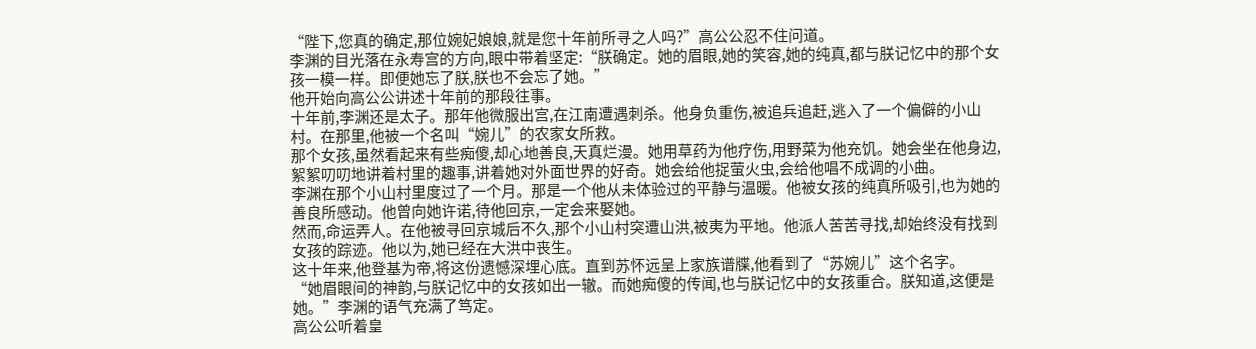“陛下,您真的确定,那位婉妃娘娘,就是您十年前所寻之人吗?”高公公忍不住问道。
李渊的目光落在永寿宫的方向,眼中带着坚定:“朕确定。她的眉眼,她的笑容,她的纯真,都与朕记忆中的那个女孩一模一样。即便她忘了朕,朕也不会忘了她。”
他开始向高公公讲述十年前的那段往事。
十年前,李渊还是太子。那年他微服出宫,在江南遭遇刺杀。他身负重伤,被追兵追赶,逃入了一个偏僻的小山村。在那里,他被一个名叫“婉儿”的农家女所救。
那个女孩,虽然看起来有些痴傻,却心地善良,天真烂漫。她用草药为他疗伤,用野菜为他充饥。她会坐在他身边,絮絮叨叨地讲着村里的趣事,讲着她对外面世界的好奇。她会给他捉萤火虫,会给他唱不成调的小曲。
李渊在那个小山村里度过了一个月。那是一个他从未体验过的平静与温暖。他被女孩的纯真所吸引,也为她的善良所感动。他曾向她许诺,待他回京,一定会来娶她。
然而,命运弄人。在他被寻回京城后不久,那个小山村突遭山洪,被夷为平地。他派人苦苦寻找,却始终没有找到女孩的踪迹。他以为,她已经在大洪中丧生。
这十年来,他登基为帝,将这份遗憾深埋心底。直到苏怀远呈上家族谱牒,他看到了“苏婉儿”这个名字。
“她眉眼间的神韵,与朕记忆中的女孩如出一辙。而她痴傻的传闻,也与朕记忆中的女孩重合。朕知道,这便是她。”李渊的语气充满了笃定。
高公公听着皇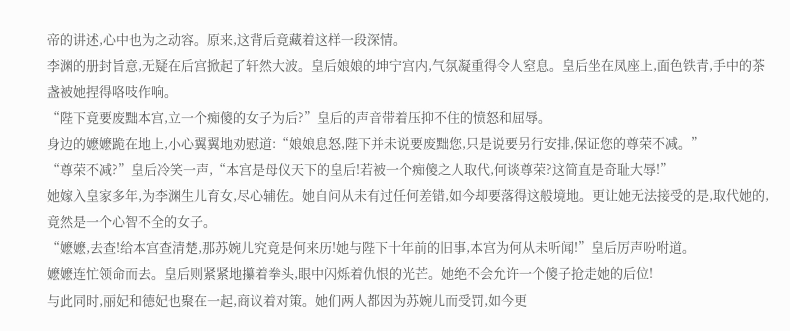帝的讲述,心中也为之动容。原来,这背后竟藏着这样一段深情。
李渊的册封旨意,无疑在后宫掀起了轩然大波。皇后娘娘的坤宁宫内,气氛凝重得令人窒息。皇后坐在凤座上,面色铁青,手中的茶盏被她捏得咯吱作响。
“陛下竟要废黜本宫,立一个痴傻的女子为后?”皇后的声音带着压抑不住的愤怒和屈辱。
身边的嬷嬷跪在地上,小心翼翼地劝慰道:“娘娘息怒,陛下并未说要废黜您,只是说要另行安排,保证您的尊荣不减。”
“尊荣不减?”皇后冷笑一声,“本宫是母仪天下的皇后!若被一个痴傻之人取代,何谈尊荣?这简直是奇耻大辱!”
她嫁入皇家多年,为李渊生儿育女,尽心辅佐。她自问从未有过任何差错,如今却要落得这般境地。更让她无法接受的是,取代她的,竟然是一个心智不全的女子。
“嬷嬷,去查!给本宫查清楚,那苏婉儿究竟是何来历!她与陛下十年前的旧事,本宫为何从未听闻!”皇后厉声吩咐道。
嬷嬷连忙领命而去。皇后则紧紧地攥着拳头,眼中闪烁着仇恨的光芒。她绝不会允许一个傻子抢走她的后位!
与此同时,丽妃和德妃也聚在一起,商议着对策。她们两人都因为苏婉儿而受罚,如今更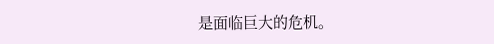是面临巨大的危机。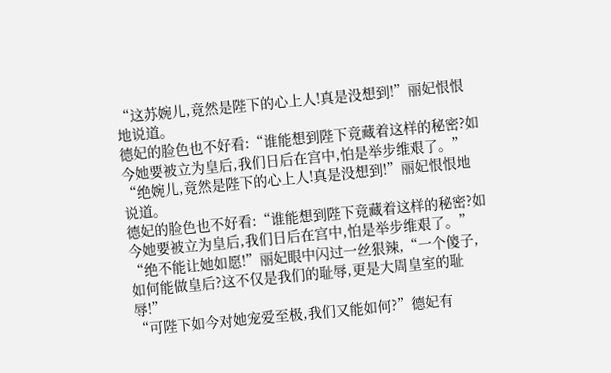“这苏婉儿,竟然是陛下的心上人!真是没想到!”丽妃恨恨地说道。
德妃的脸色也不好看:“谁能想到陛下竟藏着这样的秘密?如今她要被立为皇后,我们日后在宫中,怕是举步维艰了。”
“绝婉儿,竟然是陛下的心上人!真是没想到!”丽妃恨恨地说道。
德妃的脸色也不好看:“谁能想到陛下竟藏着这样的秘密?如今她要被立为皇后,我们日后在宫中,怕是举步维艰了。”
“绝不能让她如愿!”丽妃眼中闪过一丝狠辣,“一个傻子,如何能做皇后?这不仅是我们的耻辱,更是大周皇室的耻辱!”
“可陛下如今对她宠爱至极,我们又能如何?”德妃有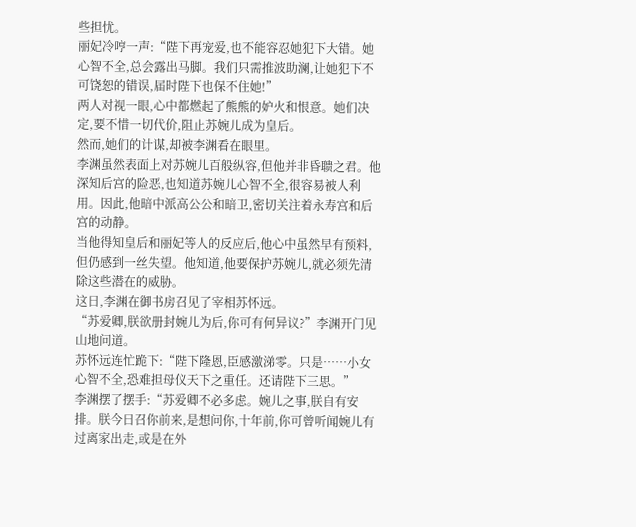些担忧。
丽妃冷哼一声:“陛下再宠爱,也不能容忍她犯下大错。她心智不全,总会露出马脚。我们只需推波助澜,让她犯下不可饶恕的错误,届时陛下也保不住她!”
两人对视一眼,心中都燃起了熊熊的妒火和恨意。她们决定,要不惜一切代价,阻止苏婉儿成为皇后。
然而,她们的计谋,却被李渊看在眼里。
李渊虽然表面上对苏婉儿百般纵容,但他并非昏聩之君。他深知后宫的险恶,也知道苏婉儿心智不全,很容易被人利用。因此,他暗中派高公公和暗卫,密切关注着永寿宫和后宫的动静。
当他得知皇后和丽妃等人的反应后,他心中虽然早有预料,但仍感到一丝失望。他知道,他要保护苏婉儿,就必须先清除这些潜在的威胁。
这日,李渊在御书房召见了宰相苏怀远。
“苏爱卿,朕欲册封婉儿为后,你可有何异议?”李渊开门见山地问道。
苏怀远连忙跪下:“陛下隆恩,臣感激涕零。只是……小女心智不全,恐难担母仪天下之重任。还请陛下三思。”
李渊摆了摆手:“苏爱卿不必多虑。婉儿之事,朕自有安排。朕今日召你前来,是想问你,十年前,你可曾听闻婉儿有过离家出走,或是在外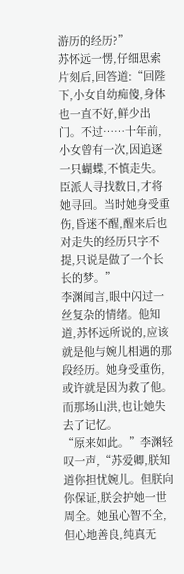游历的经历?”
苏怀远一愣,仔细思索片刻后,回答道:“回陛下,小女自幼痴傻,身体也一直不好,鲜少出门。不过……十年前,小女曾有一次,因追逐一只蝴蝶,不慎走失。
臣派人寻找数日,才将她寻回。当时她身受重伤,昏迷不醒,醒来后也对走失的经历只字不提,只说是做了一个长长的梦。”
李渊闻言,眼中闪过一丝复杂的情绪。他知道,苏怀远所说的,应该就是他与婉儿相遇的那段经历。她身受重伤,或许就是因为救了他。而那场山洪,也让她失去了记忆。
“原来如此。”李渊轻叹一声,“苏爱卿,朕知道你担忧婉儿。但朕向你保证,朕会护她一世周全。她虽心智不全,但心地善良,纯真无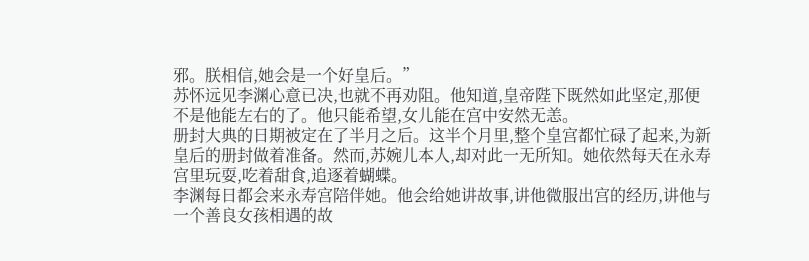邪。朕相信,她会是一个好皇后。”
苏怀远见李渊心意已决,也就不再劝阻。他知道,皇帝陛下既然如此坚定,那便不是他能左右的了。他只能希望,女儿能在宫中安然无恙。
册封大典的日期被定在了半月之后。这半个月里,整个皇宫都忙碌了起来,为新皇后的册封做着准备。然而,苏婉儿本人,却对此一无所知。她依然每天在永寿宫里玩耍,吃着甜食,追逐着蝴蝶。
李渊每日都会来永寿宫陪伴她。他会给她讲故事,讲他微服出宫的经历,讲他与一个善良女孩相遇的故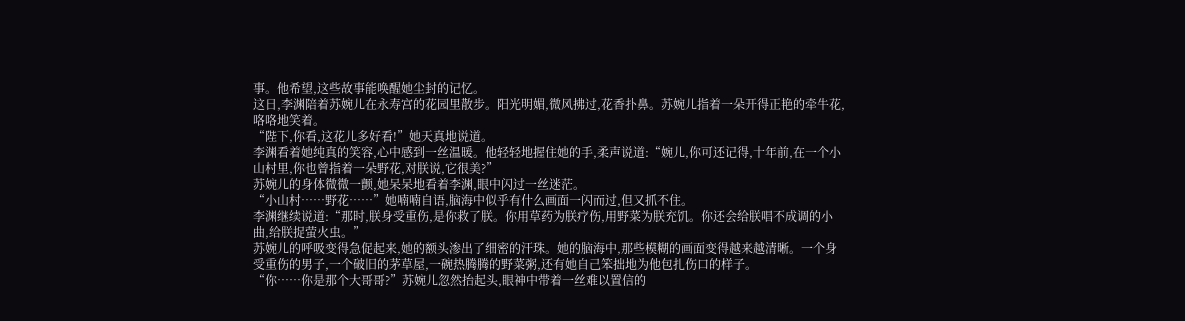事。他希望,这些故事能唤醒她尘封的记忆。
这日,李渊陪着苏婉儿在永寿宫的花园里散步。阳光明媚,微风拂过,花香扑鼻。苏婉儿指着一朵开得正艳的牵牛花,咯咯地笑着。
“陛下,你看,这花儿多好看!”她天真地说道。
李渊看着她纯真的笑容,心中感到一丝温暖。他轻轻地握住她的手,柔声说道:“婉儿,你可还记得,十年前,在一个小山村里,你也曾指着一朵野花,对朕说,它很美?”
苏婉儿的身体微微一颤,她呆呆地看着李渊,眼中闪过一丝迷茫。
“小山村……野花……”她喃喃自语,脑海中似乎有什么画面一闪而过,但又抓不住。
李渊继续说道:“那时,朕身受重伤,是你救了朕。你用草药为朕疗伤,用野菜为朕充饥。你还会给朕唱不成调的小曲,给朕捉萤火虫。”
苏婉儿的呼吸变得急促起来,她的额头渗出了细密的汗珠。她的脑海中,那些模糊的画面变得越来越清晰。一个身受重伤的男子,一个破旧的茅草屋,一碗热腾腾的野菜粥,还有她自己笨拙地为他包扎伤口的样子。
“你……你是那个大哥哥?”苏婉儿忽然抬起头,眼神中带着一丝难以置信的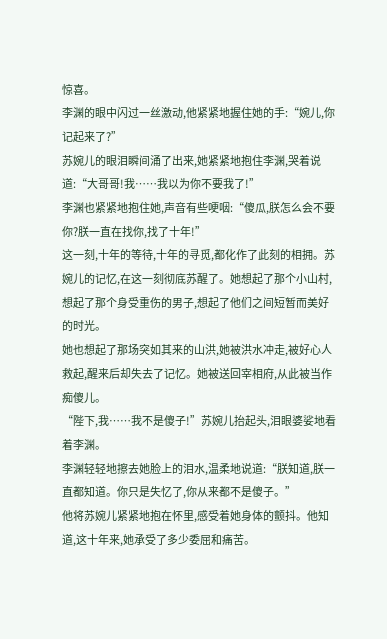惊喜。
李渊的眼中闪过一丝激动,他紧紧地握住她的手:“婉儿,你记起来了?”
苏婉儿的眼泪瞬间涌了出来,她紧紧地抱住李渊,哭着说道:“大哥哥!我……我以为你不要我了!”
李渊也紧紧地抱住她,声音有些哽咽:“傻瓜,朕怎么会不要你?朕一直在找你,找了十年!”
这一刻,十年的等待,十年的寻觅,都化作了此刻的相拥。苏婉儿的记忆,在这一刻彻底苏醒了。她想起了那个小山村,想起了那个身受重伤的男子,想起了他们之间短暂而美好的时光。
她也想起了那场突如其来的山洪,她被洪水冲走,被好心人救起,醒来后却失去了记忆。她被送回宰相府,从此被当作痴傻儿。
“陛下,我……我不是傻子!”苏婉儿抬起头,泪眼婆娑地看着李渊。
李渊轻轻地擦去她脸上的泪水,温柔地说道:“朕知道,朕一直都知道。你只是失忆了,你从来都不是傻子。”
他将苏婉儿紧紧地抱在怀里,感受着她身体的颤抖。他知道,这十年来,她承受了多少委屈和痛苦。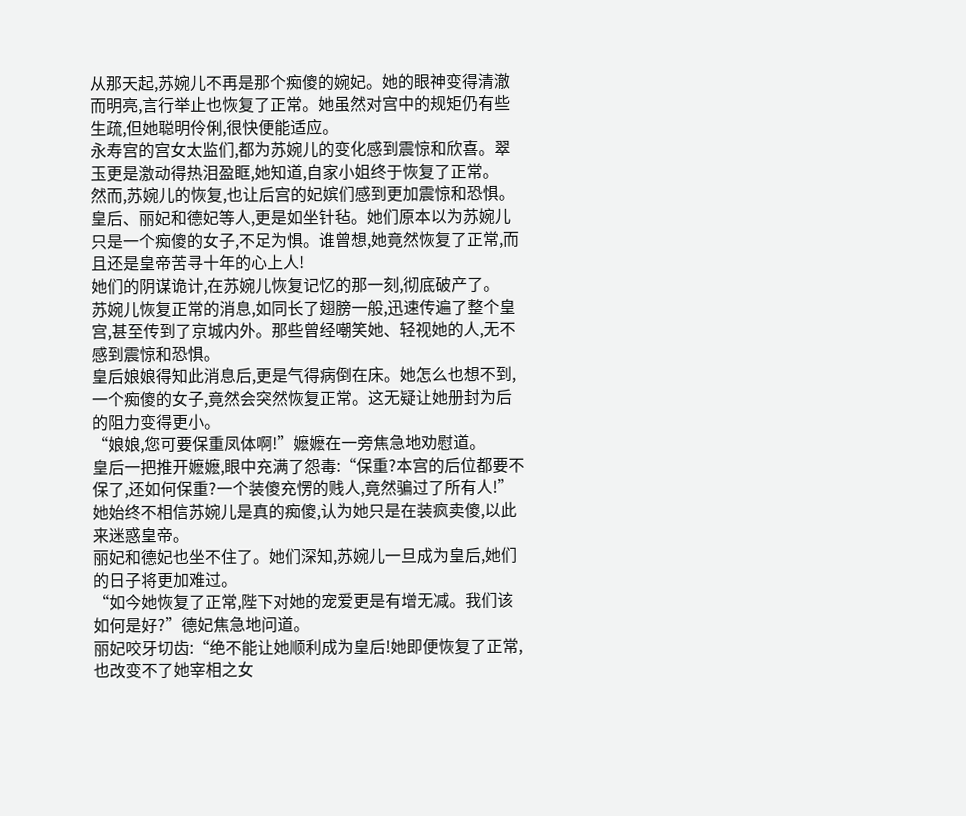从那天起,苏婉儿不再是那个痴傻的婉妃。她的眼神变得清澈而明亮,言行举止也恢复了正常。她虽然对宫中的规矩仍有些生疏,但她聪明伶俐,很快便能适应。
永寿宫的宫女太监们,都为苏婉儿的变化感到震惊和欣喜。翠玉更是激动得热泪盈眶,她知道,自家小姐终于恢复了正常。
然而,苏婉儿的恢复,也让后宫的妃嫔们感到更加震惊和恐惧。皇后、丽妃和德妃等人,更是如坐针毡。她们原本以为苏婉儿只是一个痴傻的女子,不足为惧。谁曾想,她竟然恢复了正常,而且还是皇帝苦寻十年的心上人!
她们的阴谋诡计,在苏婉儿恢复记忆的那一刻,彻底破产了。
苏婉儿恢复正常的消息,如同长了翅膀一般,迅速传遍了整个皇宫,甚至传到了京城内外。那些曾经嘲笑她、轻视她的人,无不感到震惊和恐惧。
皇后娘娘得知此消息后,更是气得病倒在床。她怎么也想不到,一个痴傻的女子,竟然会突然恢复正常。这无疑让她册封为后的阻力变得更小。
“娘娘,您可要保重凤体啊!”嬷嬷在一旁焦急地劝慰道。
皇后一把推开嬷嬷,眼中充满了怨毒:“保重?本宫的后位都要不保了,还如何保重?一个装傻充愣的贱人,竟然骗过了所有人!”
她始终不相信苏婉儿是真的痴傻,认为她只是在装疯卖傻,以此来迷惑皇帝。
丽妃和德妃也坐不住了。她们深知,苏婉儿一旦成为皇后,她们的日子将更加难过。
“如今她恢复了正常,陛下对她的宠爱更是有增无减。我们该如何是好?”德妃焦急地问道。
丽妃咬牙切齿:“绝不能让她顺利成为皇后!她即便恢复了正常,也改变不了她宰相之女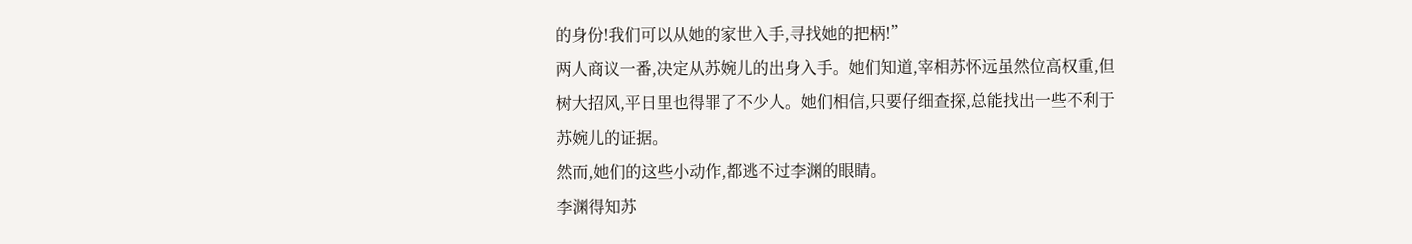的身份!我们可以从她的家世入手,寻找她的把柄!”
两人商议一番,决定从苏婉儿的出身入手。她们知道,宰相苏怀远虽然位高权重,但树大招风,平日里也得罪了不少人。她们相信,只要仔细查探,总能找出一些不利于苏婉儿的证据。
然而,她们的这些小动作,都逃不过李渊的眼睛。
李渊得知苏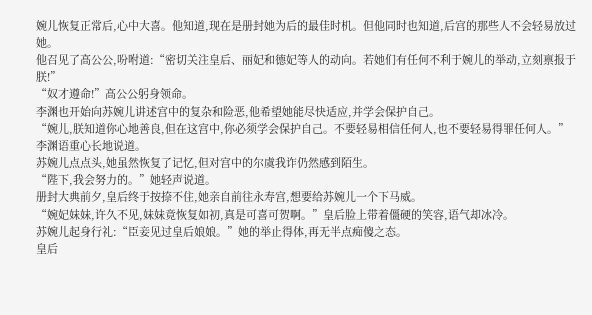婉儿恢复正常后,心中大喜。他知道,现在是册封她为后的最佳时机。但他同时也知道,后宫的那些人不会轻易放过她。
他召见了高公公,吩咐道:“密切关注皇后、丽妃和德妃等人的动向。若她们有任何不利于婉儿的举动,立刻禀报于朕!”
“奴才遵命!”高公公躬身领命。
李渊也开始向苏婉儿讲述宫中的复杂和险恶,他希望她能尽快适应,并学会保护自己。
“婉儿,朕知道你心地善良,但在这宫中,你必须学会保护自己。不要轻易相信任何人,也不要轻易得罪任何人。”李渊语重心长地说道。
苏婉儿点点头,她虽然恢复了记忆,但对宫中的尔虞我诈仍然感到陌生。
“陛下,我会努力的。”她轻声说道。
册封大典前夕,皇后终于按捺不住,她亲自前往永寿宫,想要给苏婉儿一个下马威。
“婉妃妹妹,许久不见,妹妹竟恢复如初,真是可喜可贺啊。”皇后脸上带着僵硬的笑容,语气却冰冷。
苏婉儿起身行礼:“臣妾见过皇后娘娘。”她的举止得体,再无半点痴傻之态。
皇后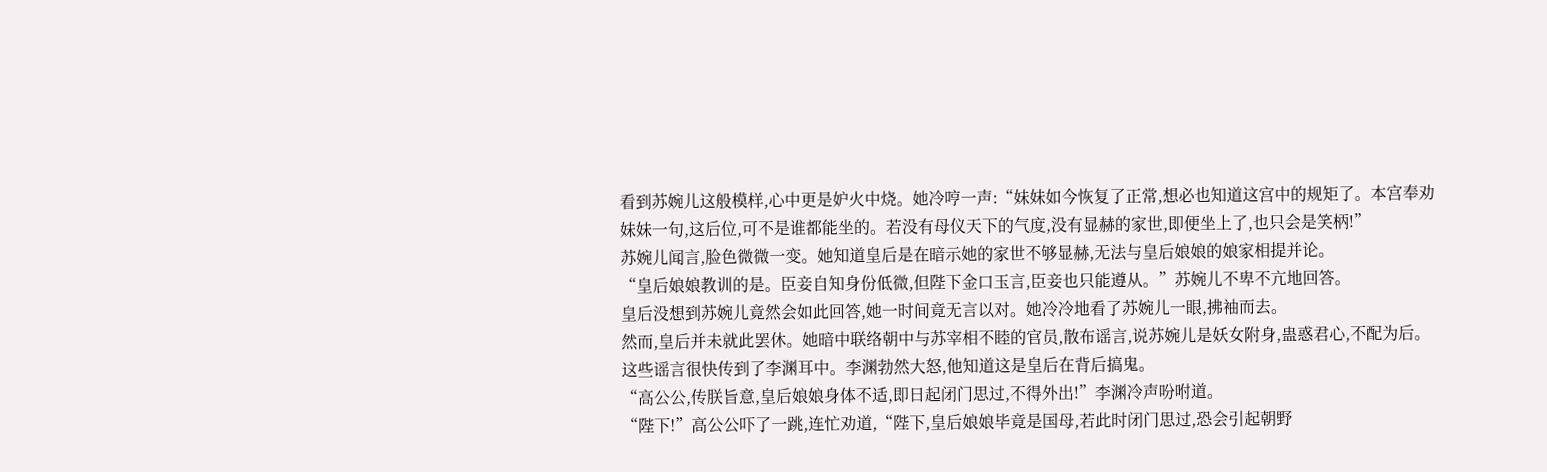看到苏婉儿这般模样,心中更是妒火中烧。她冷哼一声:“妹妹如今恢复了正常,想必也知道这宫中的规矩了。本宫奉劝妹妹一句,这后位,可不是谁都能坐的。若没有母仪天下的气度,没有显赫的家世,即便坐上了,也只会是笑柄!”
苏婉儿闻言,脸色微微一变。她知道皇后是在暗示她的家世不够显赫,无法与皇后娘娘的娘家相提并论。
“皇后娘娘教训的是。臣妾自知身份低微,但陛下金口玉言,臣妾也只能遵从。”苏婉儿不卑不亢地回答。
皇后没想到苏婉儿竟然会如此回答,她一时间竟无言以对。她冷冷地看了苏婉儿一眼,拂袖而去。
然而,皇后并未就此罢休。她暗中联络朝中与苏宰相不睦的官员,散布谣言,说苏婉儿是妖女附身,蛊惑君心,不配为后。
这些谣言很快传到了李渊耳中。李渊勃然大怒,他知道这是皇后在背后搞鬼。
“高公公,传朕旨意,皇后娘娘身体不适,即日起闭门思过,不得外出!”李渊冷声吩咐道。
“陛下!”高公公吓了一跳,连忙劝道,“陛下,皇后娘娘毕竟是国母,若此时闭门思过,恐会引起朝野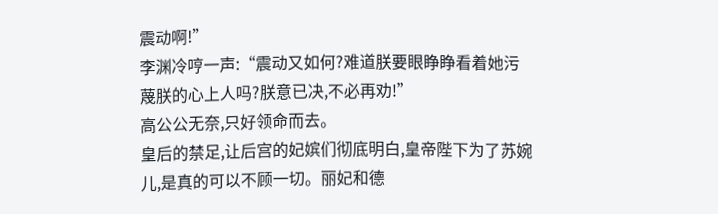震动啊!”
李渊冷哼一声:“震动又如何?难道朕要眼睁睁看着她污蔑朕的心上人吗?朕意已决,不必再劝!”
高公公无奈,只好领命而去。
皇后的禁足,让后宫的妃嫔们彻底明白,皇帝陛下为了苏婉儿,是真的可以不顾一切。丽妃和德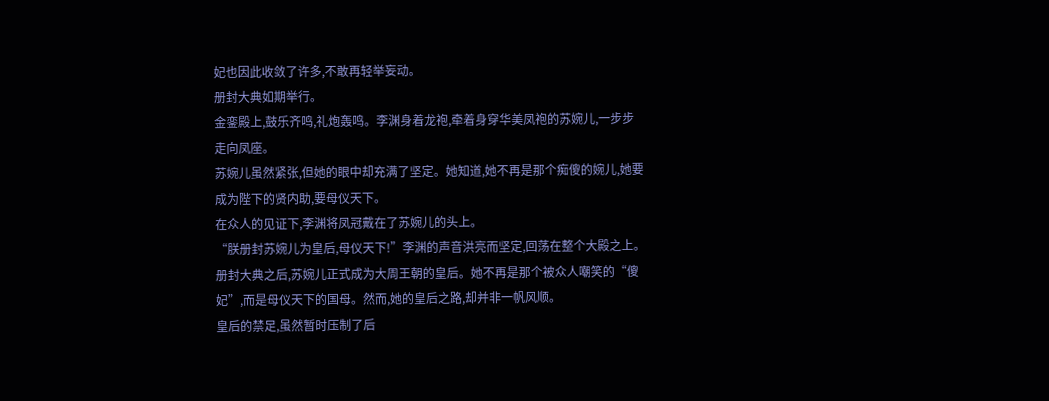妃也因此收敛了许多,不敢再轻举妄动。
册封大典如期举行。
金銮殿上,鼓乐齐鸣,礼炮轰鸣。李渊身着龙袍,牵着身穿华美凤袍的苏婉儿,一步步走向凤座。
苏婉儿虽然紧张,但她的眼中却充满了坚定。她知道,她不再是那个痴傻的婉儿,她要成为陛下的贤内助,要母仪天下。
在众人的见证下,李渊将凤冠戴在了苏婉儿的头上。
“朕册封苏婉儿为皇后,母仪天下!”李渊的声音洪亮而坚定,回荡在整个大殿之上。
册封大典之后,苏婉儿正式成为大周王朝的皇后。她不再是那个被众人嘲笑的“傻妃”,而是母仪天下的国母。然而,她的皇后之路,却并非一帆风顺。
皇后的禁足,虽然暂时压制了后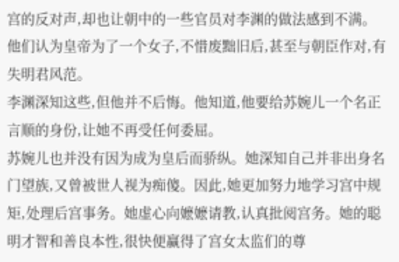宫的反对声,却也让朝中的一些官员对李渊的做法感到不满。他们认为皇帝为了一个女子,不惜废黜旧后,甚至与朝臣作对,有失明君风范。
李渊深知这些,但他并不后悔。他知道,他要给苏婉儿一个名正言顺的身份,让她不再受任何委屈。
苏婉儿也并没有因为成为皇后而骄纵。她深知自己并非出身名门望族,又曾被世人视为痴傻。因此,她更加努力地学习宫中规矩,处理后宫事务。她虚心向嬷嬷请教,认真批阅宫务。她的聪明才智和善良本性,很快便赢得了宫女太监们的尊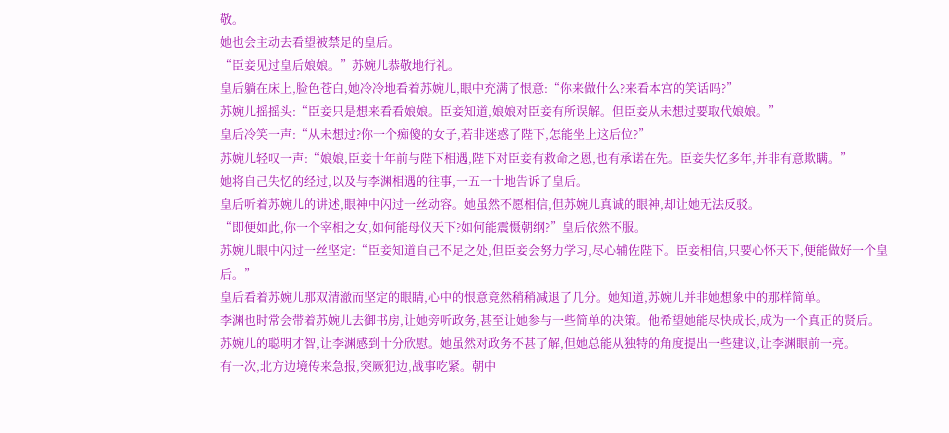敬。
她也会主动去看望被禁足的皇后。
“臣妾见过皇后娘娘。”苏婉儿恭敬地行礼。
皇后躺在床上,脸色苍白,她冷冷地看着苏婉儿,眼中充满了恨意:“你来做什么?来看本宫的笑话吗?”
苏婉儿摇摇头:“臣妾只是想来看看娘娘。臣妾知道,娘娘对臣妾有所误解。但臣妾从未想过要取代娘娘。”
皇后冷笑一声:“从未想过?你一个痴傻的女子,若非迷惑了陛下,怎能坐上这后位?”
苏婉儿轻叹一声:“娘娘,臣妾十年前与陛下相遇,陛下对臣妾有救命之恩,也有承诺在先。臣妾失忆多年,并非有意欺瞒。”
她将自己失忆的经过,以及与李渊相遇的往事,一五一十地告诉了皇后。
皇后听着苏婉儿的讲述,眼神中闪过一丝动容。她虽然不愿相信,但苏婉儿真诚的眼神,却让她无法反驳。
“即便如此,你一个宰相之女,如何能母仪天下?如何能震慑朝纲?”皇后依然不服。
苏婉儿眼中闪过一丝坚定:“臣妾知道自己不足之处,但臣妾会努力学习,尽心辅佐陛下。臣妾相信,只要心怀天下,便能做好一个皇后。”
皇后看着苏婉儿那双清澈而坚定的眼睛,心中的恨意竟然稍稍减退了几分。她知道,苏婉儿并非她想象中的那样简单。
李渊也时常会带着苏婉儿去御书房,让她旁听政务,甚至让她参与一些简单的决策。他希望她能尽快成长,成为一个真正的贤后。
苏婉儿的聪明才智,让李渊感到十分欣慰。她虽然对政务不甚了解,但她总能从独特的角度提出一些建议,让李渊眼前一亮。
有一次,北方边境传来急报,突厥犯边,战事吃紧。朝中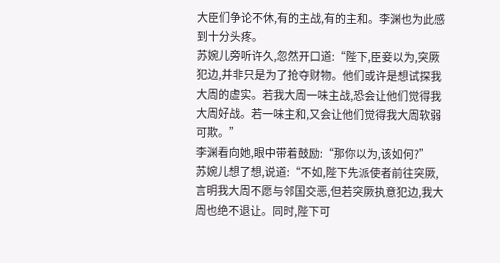大臣们争论不休,有的主战,有的主和。李渊也为此感到十分头疼。
苏婉儿旁听许久,忽然开口道:“陛下,臣妾以为,突厥犯边,并非只是为了抢夺财物。他们或许是想试探我大周的虚实。若我大周一味主战,恐会让他们觉得我大周好战。若一味主和,又会让他们觉得我大周软弱可欺。”
李渊看向她,眼中带着鼓励:“那你以为,该如何?”
苏婉儿想了想,说道:“不如,陛下先派使者前往突厥,言明我大周不愿与邻国交恶,但若突厥执意犯边,我大周也绝不退让。同时,陛下可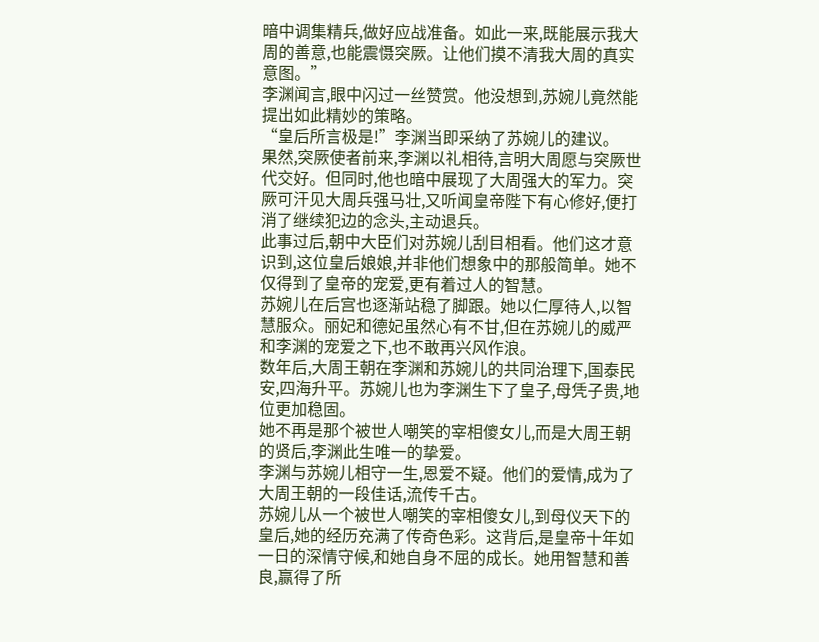暗中调集精兵,做好应战准备。如此一来,既能展示我大周的善意,也能震慑突厥。让他们摸不清我大周的真实意图。”
李渊闻言,眼中闪过一丝赞赏。他没想到,苏婉儿竟然能提出如此精妙的策略。
“皇后所言极是!”李渊当即采纳了苏婉儿的建议。
果然,突厥使者前来,李渊以礼相待,言明大周愿与突厥世代交好。但同时,他也暗中展现了大周强大的军力。突厥可汗见大周兵强马壮,又听闻皇帝陛下有心修好,便打消了继续犯边的念头,主动退兵。
此事过后,朝中大臣们对苏婉儿刮目相看。他们这才意识到,这位皇后娘娘,并非他们想象中的那般简单。她不仅得到了皇帝的宠爱,更有着过人的智慧。
苏婉儿在后宫也逐渐站稳了脚跟。她以仁厚待人,以智慧服众。丽妃和德妃虽然心有不甘,但在苏婉儿的威严和李渊的宠爱之下,也不敢再兴风作浪。
数年后,大周王朝在李渊和苏婉儿的共同治理下,国泰民安,四海升平。苏婉儿也为李渊生下了皇子,母凭子贵,地位更加稳固。
她不再是那个被世人嘲笑的宰相傻女儿,而是大周王朝的贤后,李渊此生唯一的挚爱。
李渊与苏婉儿相守一生,恩爱不疑。他们的爱情,成为了大周王朝的一段佳话,流传千古。
苏婉儿从一个被世人嘲笑的宰相傻女儿,到母仪天下的皇后,她的经历充满了传奇色彩。这背后,是皇帝十年如一日的深情守候,和她自身不屈的成长。她用智慧和善良,赢得了所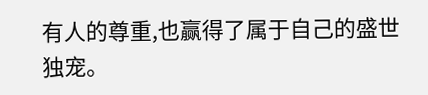有人的尊重,也赢得了属于自己的盛世独宠。